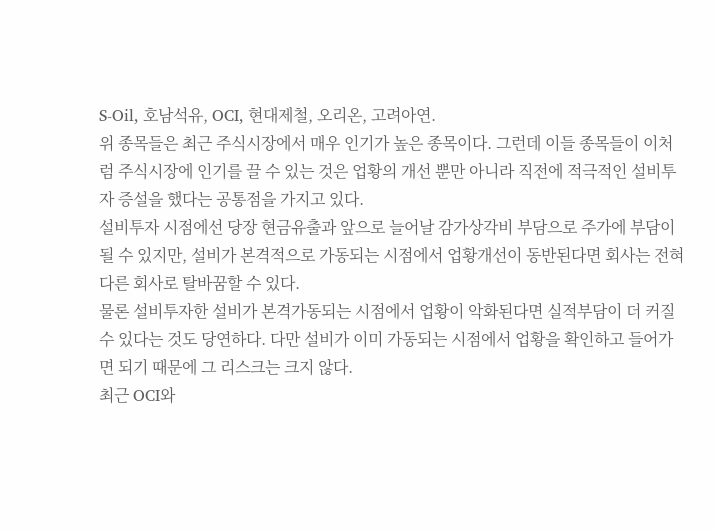S-Oil, 호남석유, OCI, 현대제철, 오리온, 고려아연.
위 종목들은 최근 주식시장에서 매우 인기가 높은 종목이다. 그런데 이들 종목들이 이처럼 주식시장에 인기를 끌 수 있는 것은 업황의 개선 뿐만 아니라 직전에 적극적인 설비투자 증설을 했다는 공통점을 가지고 있다.
설비투자 시점에선 당장 현금유출과 앞으로 늘어날 감가상각비 부담으로 주가에 부담이 될 수 있지만, 설비가 본격적으로 가동되는 시점에서 업황개선이 동반된다면 회사는 전혀 다른 회사로 탈바꿈할 수 있다.
물론 설비투자한 설비가 본격가동되는 시점에서 업황이 악화된다면 실적부담이 더 커질 수 있다는 것도 당연하다. 다만 설비가 이미 가동되는 시점에서 업황을 확인하고 들어가면 되기 때문에 그 리스크는 크지 않다.
최근 OCI와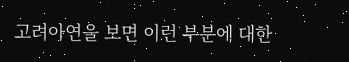고려아연을 보면 이런 부분에 대한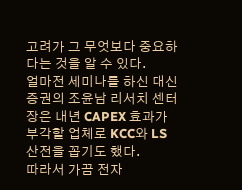고려가 그 무엇보다 중요하다는 것을 알 수 있다.
얼마전 세미나를 하신 대신증권의 조윤남 리서치 센터장은 내년 CAPEX 효과가 부각할 업체로 KCC와 LS산전을 꼽기도 했다.
따라서 가끔 전자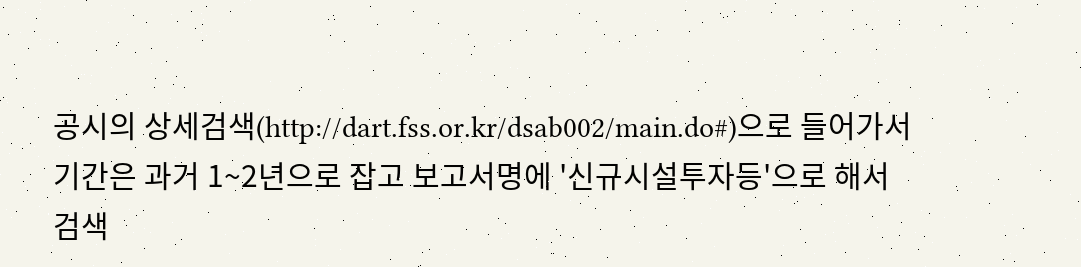공시의 상세검색(http://dart.fss.or.kr/dsab002/main.do#)으로 들어가서 기간은 과거 1~2년으로 잡고 보고서명에 '신규시설투자등'으로 해서 검색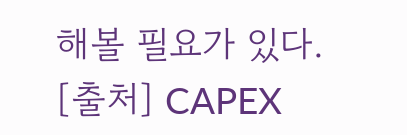해볼 필요가 있다.
[출처] CAPEX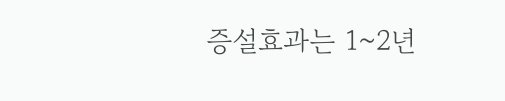증설효과는 1~2년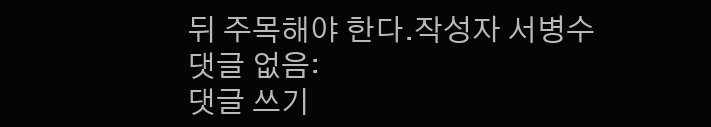뒤 주목해야 한다.작성자 서병수
댓글 없음:
댓글 쓰기